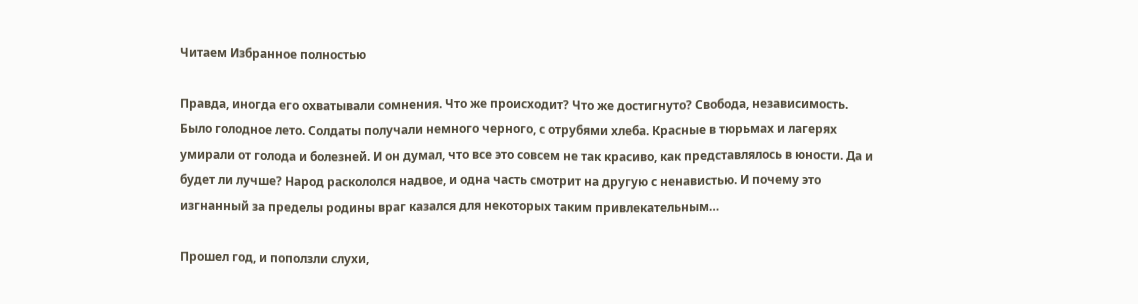Читаем Избранное полностью

Правда, иногда его охватывали сомнения. Что же происходит? Что же достигнуто? Свобода, независимость. Было голодное лето. Солдаты получали немного черного, с отрубями хлеба. Красные в тюрьмах и лагерях умирали от голода и болезней. И он думал, что все это совсем не так красиво, как представлялось в юности. Да и будет ли лучше? Народ раскололся надвое, и одна часть смотрит на другую с ненавистью. И почему это изгнанный за пределы родины враг казался для некоторых таким привлекательным…

Прошел год, и поползли слухи,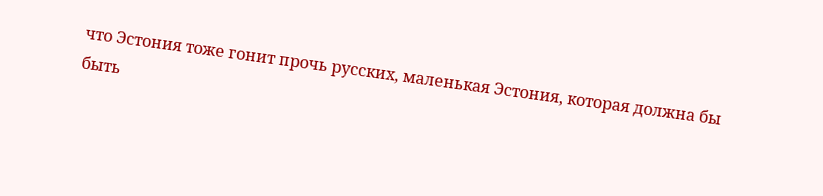что Эстония тоже гонит прочь русских, маленькая Эстония, которая должна бы быть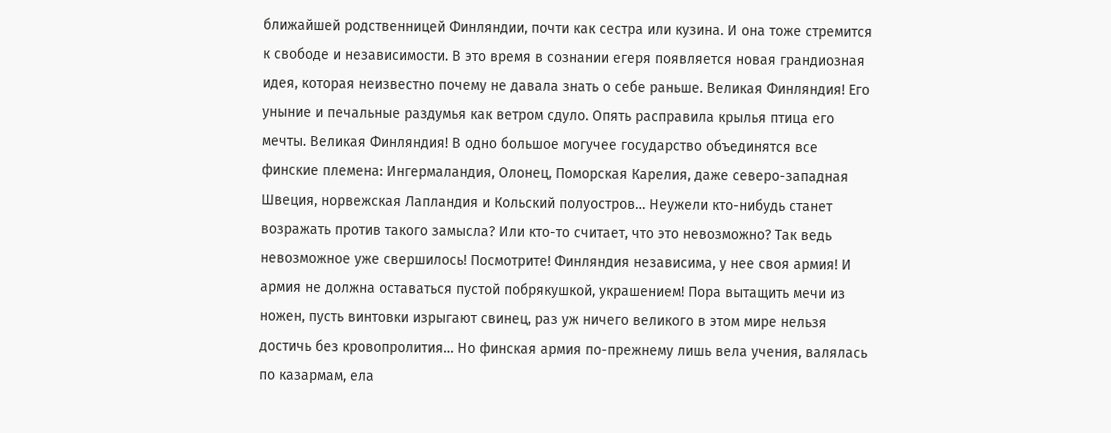ближайшей родственницей Финляндии, почти как сестра или кузина. И она тоже стремится к свободе и независимости. В это время в сознании егеря появляется новая грандиозная идея, которая неизвестно почему не давала знать о себе раньше. Великая Финляндия! Его уныние и печальные раздумья как ветром сдуло. Опять расправила крылья птица его мечты. Великая Финляндия! В одно большое могучее государство объединятся все финские племена: Ингермаландия, Олонец, Поморская Карелия, даже северо-западная Швеция, норвежская Лапландия и Кольский полуостров… Неужели кто-нибудь станет возражать против такого замысла? Или кто-то считает, что это невозможно? Так ведь невозможное уже свершилось! Посмотрите! Финляндия независима, у нее своя армия! И армия не должна оставаться пустой побрякушкой, украшением! Пора вытащить мечи из ножен, пусть винтовки изрыгают свинец, раз уж ничего великого в этом мире нельзя достичь без кровопролития… Но финская армия по-прежнему лишь вела учения, валялась по казармам, ела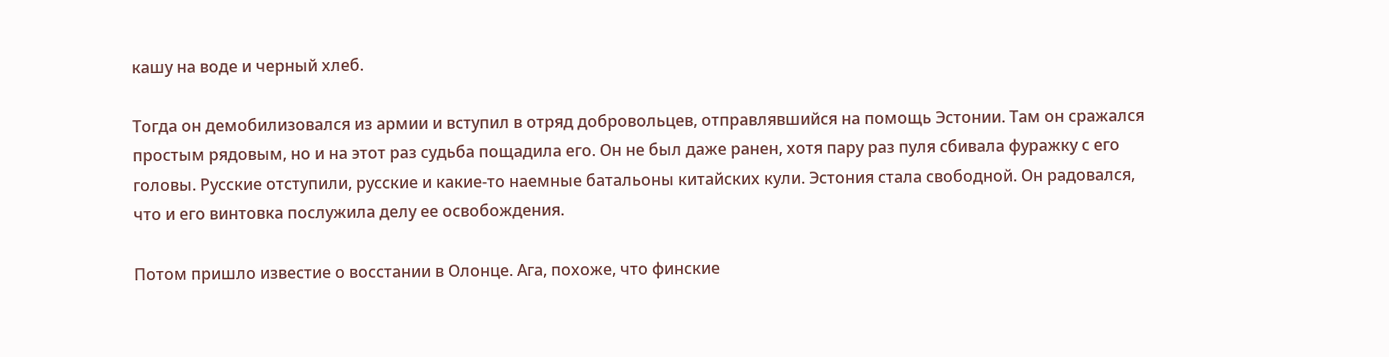кашу на воде и черный хлеб.

Тогда он демобилизовался из армии и вступил в отряд добровольцев, отправлявшийся на помощь Эстонии. Там он сражался простым рядовым, но и на этот раз судьба пощадила его. Он не был даже ранен, хотя пару раз пуля сбивала фуражку с его головы. Русские отступили, русские и какие-то наемные батальоны китайских кули. Эстония стала свободной. Он радовался, что и его винтовка послужила делу ее освобождения.

Потом пришло известие о восстании в Олонце. Ага, похоже, что финские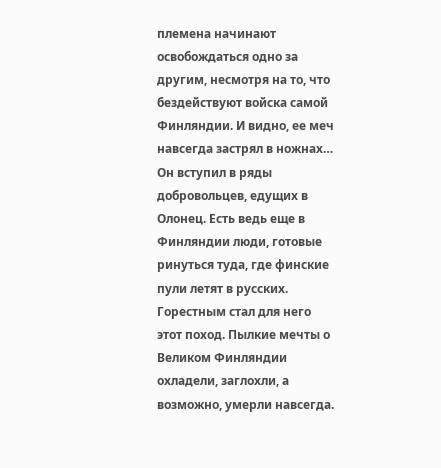племена начинают освобождаться одно за другим, несмотря на то, что бездействуют войска самой Финляндии. И видно, ее меч навсегда застрял в ножнах… Он вступил в ряды добровольцев, едущих в Олонец. Есть ведь еще в Финляндии люди, готовые ринуться туда, где финские пули летят в русских. Горестным стал для него этот поход. Пылкие мечты о Великом Финляндии охладели, заглохли, а возможно, умерли навсегда.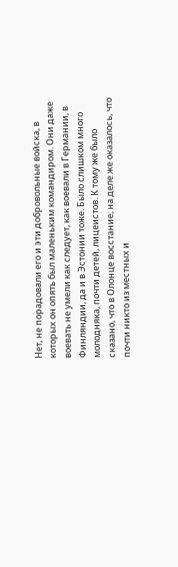Нет, не порадовали его и эти добровольные войска, в которых он опять был маленьким командиром. Они даже воевать не умели как следует, как воевали в Германии, в Финляндии, да и в Эстонии тоже. Было слишком много молодняка, почти детей, лицеистов. К тому же было сказано, что в Олонце восстание, на деле же оказалось, что почти никто из местных и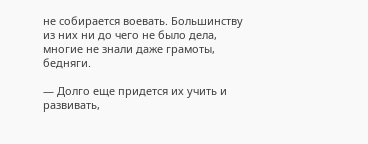не собирается воевать. Большинству из них ни до чего не было дела, многие не знали даже грамоты, бедняги.

— Долго еще придется их учить и развивать,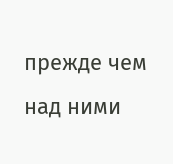прежде чем над ними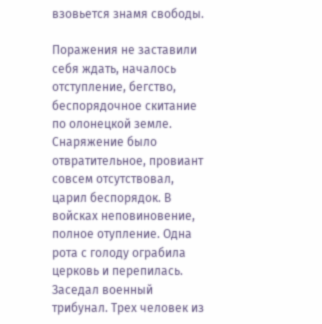взовьется знамя свободы.

Поражения не заставили себя ждать, началось отступление, бегство, беспорядочное скитание по олонецкой земле. Снаряжение было отвратительное, провиант совсем отсутствовал, царил беспорядок. В войсках неповиновение, полное отупление. Одна рота с голоду ограбила церковь и перепилась. Заседал военный трибунал. Трех человек из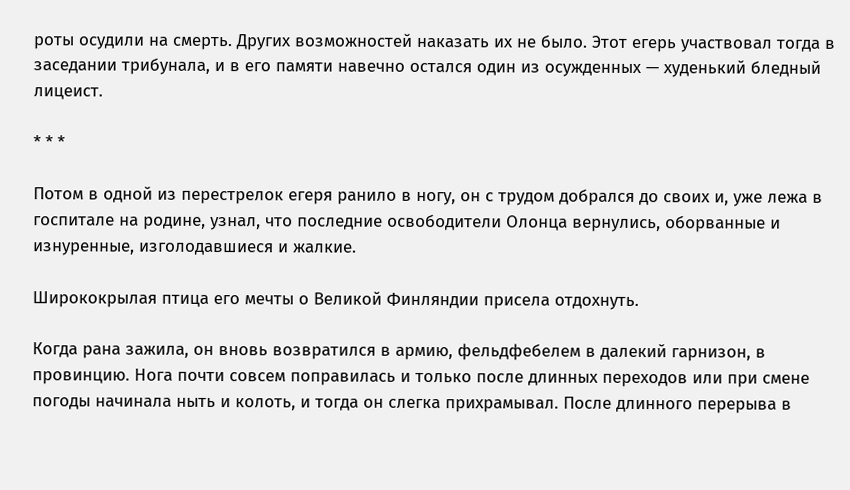роты осудили на смерть. Других возможностей наказать их не было. Этот егерь участвовал тогда в заседании трибунала, и в его памяти навечно остался один из осужденных — худенький бледный лицеист.

* * *

Потом в одной из перестрелок егеря ранило в ногу, он с трудом добрался до своих и, уже лежа в госпитале на родине, узнал, что последние освободители Олонца вернулись, оборванные и изнуренные, изголодавшиеся и жалкие.

Ширококрылая птица его мечты о Великой Финляндии присела отдохнуть.

Когда рана зажила, он вновь возвратился в армию, фельдфебелем в далекий гарнизон, в провинцию. Нога почти совсем поправилась и только после длинных переходов или при смене погоды начинала ныть и колоть, и тогда он слегка прихрамывал. После длинного перерыва в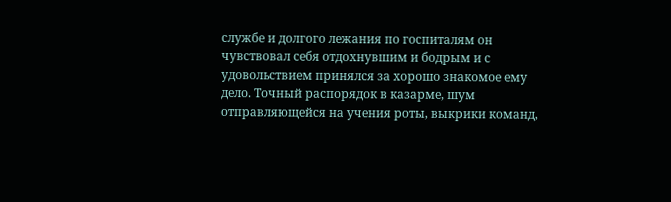службе и долгого лежания по госпиталям он чувствовал себя отдохнувшим и бодрым и с удовольствием принялся за хорошо знакомое ему дело. Точный распорядок в казарме, шум отправляющейся на учения роты, выкрики команд,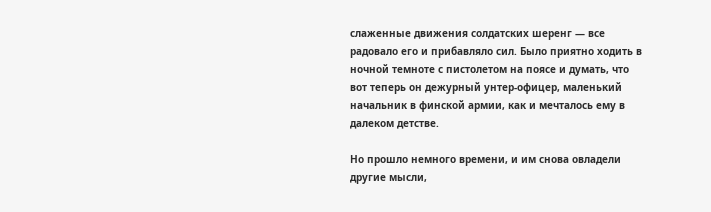слаженные движения солдатских шеренг — все радовало его и прибавляло сил. Было приятно ходить в ночной темноте с пистолетом на поясе и думать, что вот теперь он дежурный унтер-офицер, маленький начальник в финской армии, как и мечталось ему в далеком детстве.

Но прошло немного времени, и им снова овладели другие мысли,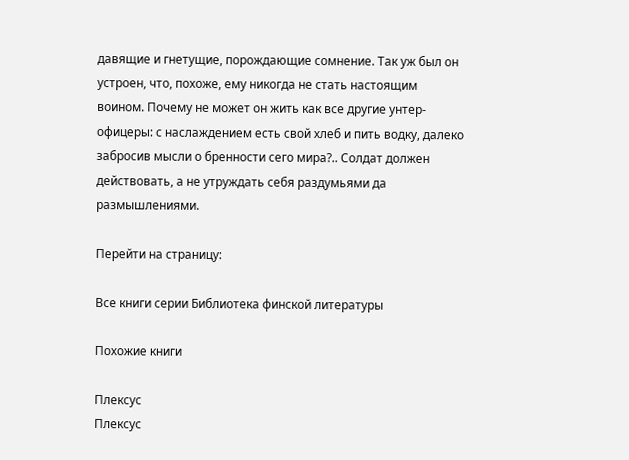давящие и гнетущие, порождающие сомнение. Так уж был он устроен, что, похоже, ему никогда не стать настоящим воином. Почему не может он жить как все другие унтер-офицеры: с наслаждением есть свой хлеб и пить водку, далеко забросив мысли о бренности сего мира?.. Солдат должен действовать, а не утруждать себя раздумьями да размышлениями.

Перейти на страницу:

Все книги серии Библиотека финской литературы

Похожие книги

Плексус
Плексус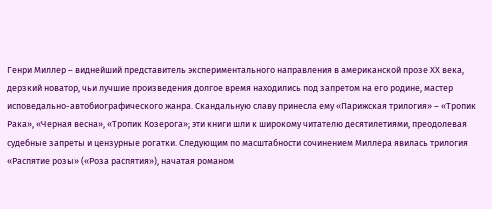Генри Миллер – виднейший представитель экспериментального направления в американской прозе XX века, дерзкий новатор, чьи лучшие произведения долгое время находились под запретом на его родине, мастер исповедально-автобиографического жанра. Скандальную славу принесла ему «Парижская трилогия» – «Тропик Рака», «Черная весна», «Тропик Козерога»; эти книги шли к широкому читателю десятилетиями, преодолевая судебные запреты и цензурные рогатки. Следующим по масштабности сочинением Миллера явилась трилогия «Распятие розы» («Роза распятия»), начатая романом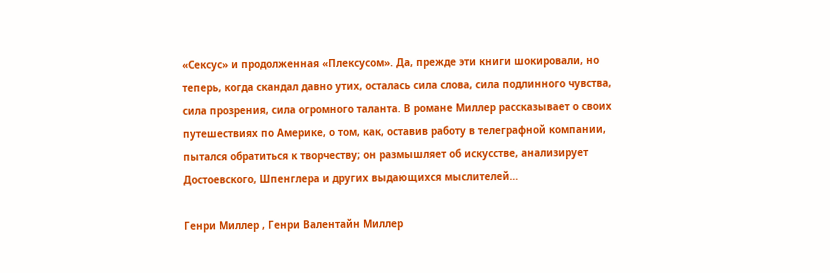«Сексус» и продолженная «Плексусом». Да, прежде эти книги шокировали, но теперь, когда скандал давно утих, осталась сила слова, сила подлинного чувства, сила прозрения, сила огромного таланта. В романе Миллер рассказывает о своих путешествиях по Америке, о том, как, оставив работу в телеграфной компании, пытался обратиться к творчеству; он размышляет об искусстве, анализирует Достоевского, Шпенглера и других выдающихся мыслителей…

Генри Миллер , Генри Валентайн Миллер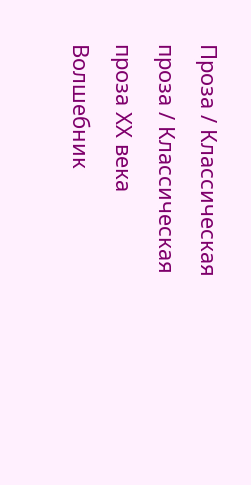Проза / Классическая проза / Классическая проза ХX века
Волшебник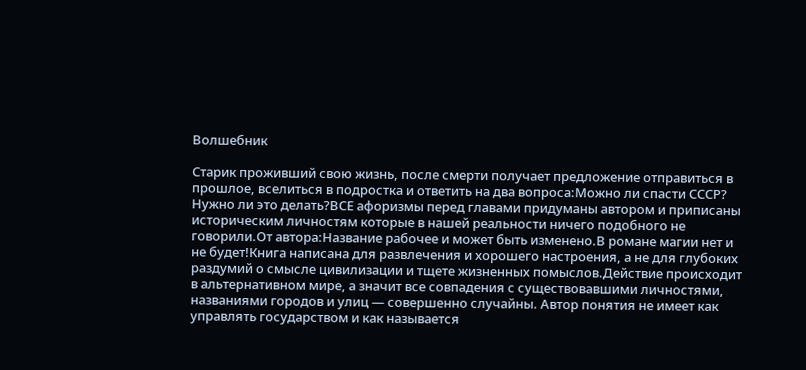Волшебник

Старик проживший свою жизнь, после смерти получает предложение отправиться в прошлое, вселиться в подростка и ответить на два вопроса:Можно ли спасти СССР? Нужно ли это делать?ВСЕ афоризмы перед главами придуманы автором и приписаны историческим личностям которые в нашей реальности ничего подобного не говорили.От автора:Название рабочее и может быть изменено.В романе магии нет и не будет!Книга написана для развлечения и хорошего настроения, а не для глубоких раздумий о смысле цивилизации и тщете жизненных помыслов.Действие происходит в альтернативном мире, а значит все совпадения с существовавшими личностями, названиями городов и улиц — совершенно случайны. Автор понятия не имеет как управлять государством и как называется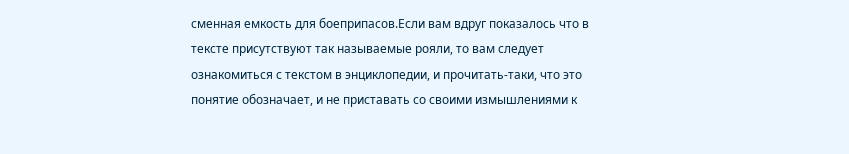сменная емкость для боеприпасов.Если вам вдруг показалось что в тексте присутствуют так называемые рояли, то вам следует ознакомиться с текстом в энциклопедии, и прочитать-таки, что это понятие обозначает, и не приставать со своими измышлениями к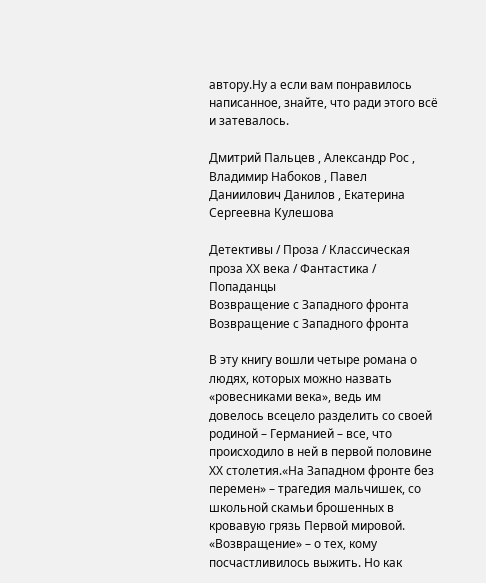автору.Ну а если вам понравилось написанное, знайте, что ради этого всё и затевалось.

Дмитрий Пальцев , Александр Рос , Владимир Набоков , Павел Даниилович Данилов , Екатерина Сергеевна Кулешова

Детективы / Проза / Классическая проза ХX века / Фантастика / Попаданцы
Возвращение с Западного фронта
Возвращение с Западного фронта

В эту книгу вошли четыре романа о людях, которых можно назвать «ровесниками века», ведь им довелось всецело разделить со своей родиной – Германией – все, что происходило в ней в первой половине ХХ столетия.«На Западном фронте без перемен» – трагедия мальчишек, со школьной скамьи брошенных в кровавую грязь Первой мировой. «Возвращение» – о тех, кому посчастливилось выжить. Но как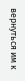вернуться им к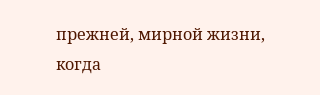прежней, мирной жизни, когда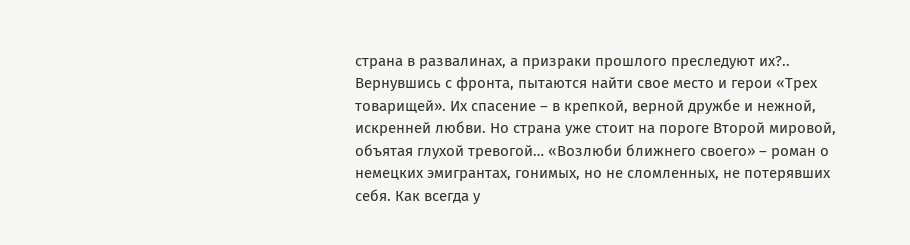страна в развалинах, а призраки прошлого преследуют их?.. Вернувшись с фронта, пытаются найти свое место и герои «Трех товарищей». Их спасение – в крепкой, верной дружбе и нежной, искренней любви. Но страна уже стоит на пороге Второй мировой, объятая глухой тревогой… «Возлюби ближнего своего» – роман о немецких эмигрантах, гонимых, но не сломленных, не потерявших себя. Как всегда у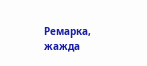Ремарка, жажда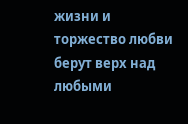жизни и торжество любви берут верх над любыми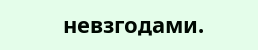невзгодами.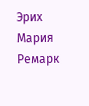Эрих Мария Ремарк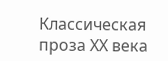Классическая проза ХX века